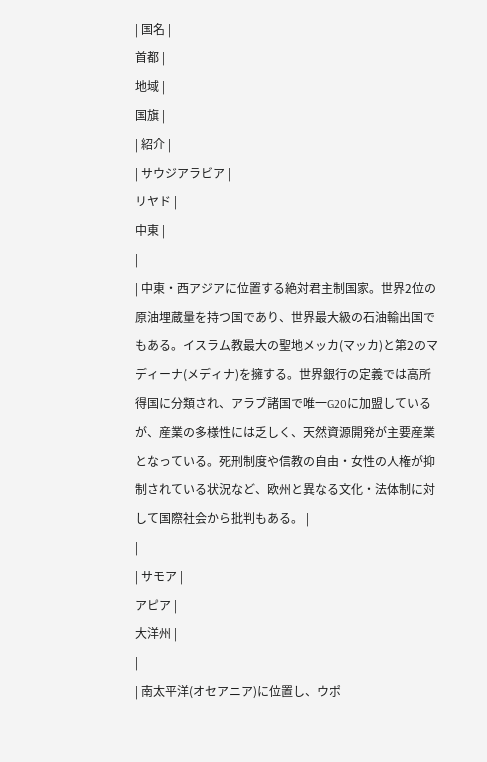| 国名 |
首都 |
地域 |
国旗 |
| 紹介 |
| サウジアラビア |
リヤド |
中東 |
|
| 中東・西アジアに位置する絶対君主制国家。世界2位の原油埋蔵量を持つ国であり、世界最大級の石油輸出国でもある。イスラム教最大の聖地メッカ(マッカ)と第2のマディーナ(メディナ)を擁する。世界銀行の定義では高所得国に分類され、アラブ諸国で唯一G20に加盟しているが、産業の多様性には乏しく、天然資源開発が主要産業となっている。死刑制度や信教の自由・女性の人権が抑制されている状況など、欧州と異なる文化・法体制に対して国際社会から批判もある。 |
|
| サモア |
アピア |
大洋州 |
|
| 南太平洋(オセアニア)に位置し、ウポ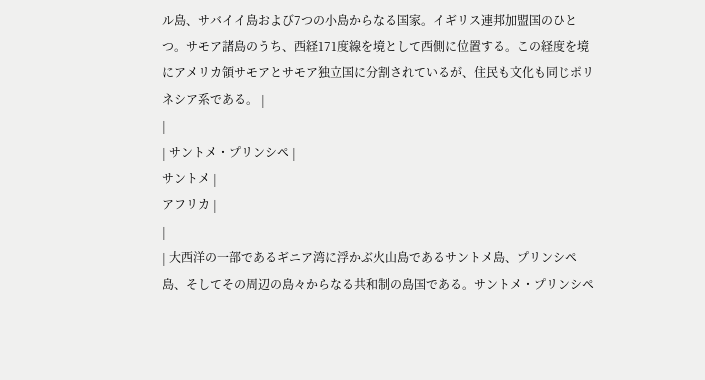ル島、サバイイ島および7つの小島からなる国家。イギリス連邦加盟国のひとつ。サモア諸島のうち、西経171度線を境として西側に位置する。この経度を境にアメリカ領サモアとサモア独立国に分割されているが、住民も文化も同じポリネシア系である。 |
|
| サントメ・プリンシペ |
サントメ |
アフリカ |
|
| 大西洋の一部であるギニア湾に浮かぶ火山島であるサントメ島、プリンシペ島、そしてその周辺の島々からなる共和制の島国である。サントメ・プリンシペ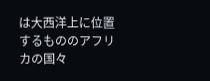は大西洋上に位置するもののアフリカの国々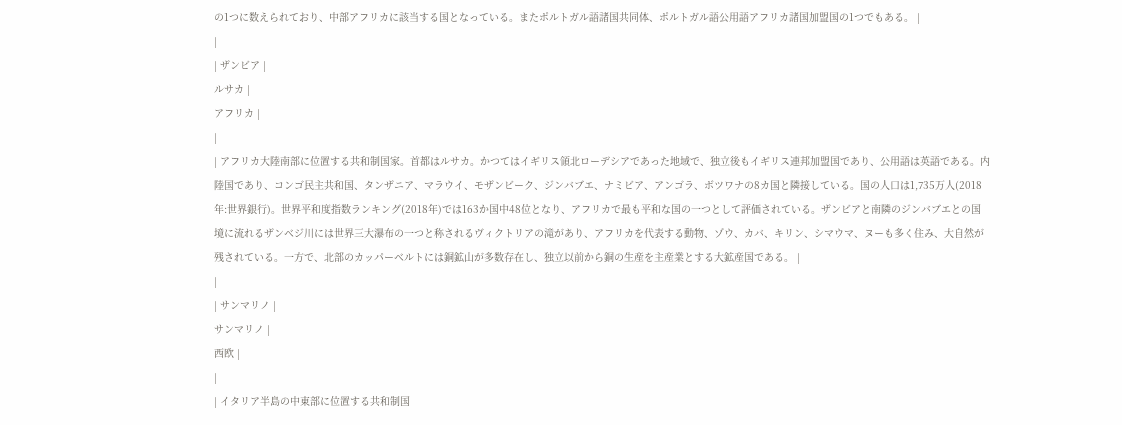の1つに数えられており、中部アフリカに該当する国となっている。またポルトガル語諸国共同体、ポルトガル語公用語アフリカ諸国加盟国の1つでもある。 |
|
| ザンビア |
ルサカ |
アフリカ |
|
| アフリカ大陸南部に位置する共和制国家。首都はルサカ。かつてはイギリス領北ローデシアであった地域で、独立後もイギリス連邦加盟国であり、公用語は英語である。内陸国であり、コンゴ民主共和国、タンザニア、マラウイ、モザンビーク、ジンバブエ、ナミビア、アンゴラ、ボツワナの8カ国と隣接している。国の人口は1,735万人(2018年:世界銀行)。世界平和度指数ランキング(2018年)では163か国中48位となり、アフリカで最も平和な国の一つとして評価されている。ザンビアと南隣のジンバブエとの国境に流れるザンベジ川には世界三大瀑布の一つと称されるヴィクトリアの滝があり、アフリカを代表する動物、ゾウ、カバ、キリン、シマウマ、ヌーも多く住み、大自然が残されている。一方で、北部のカッパーベルトには銅鉱山が多数存在し、独立以前から銅の生産を主産業とする大鉱産国である。 |
|
| サンマリノ |
サンマリノ |
西欧 |
|
| イタリア半島の中東部に位置する共和制国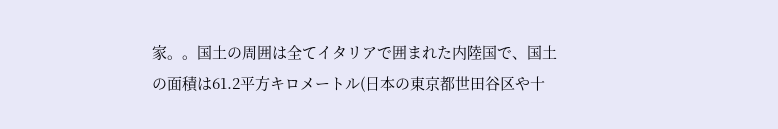家。。国土の周囲は全てイタリアで囲まれた内陸国で、国土の面積は61.2平方キロメートル(日本の東京都世田谷区や十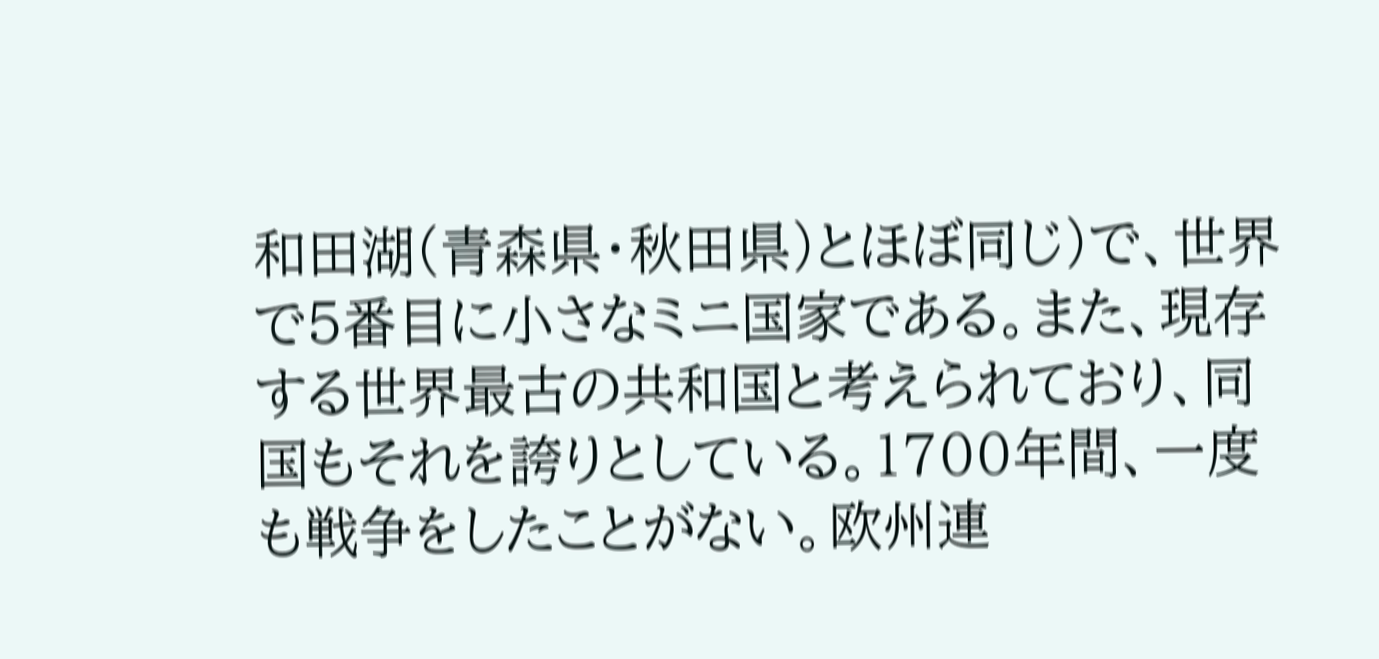和田湖(青森県・秋田県)とほぼ同じ)で、世界で5番目に小さなミニ国家である。また、現存する世界最古の共和国と考えられており、同国もそれを誇りとしている。1700年間、一度も戦争をしたことがない。欧州連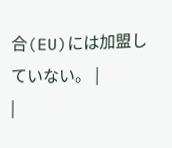合(EU)には加盟していない。 |
|